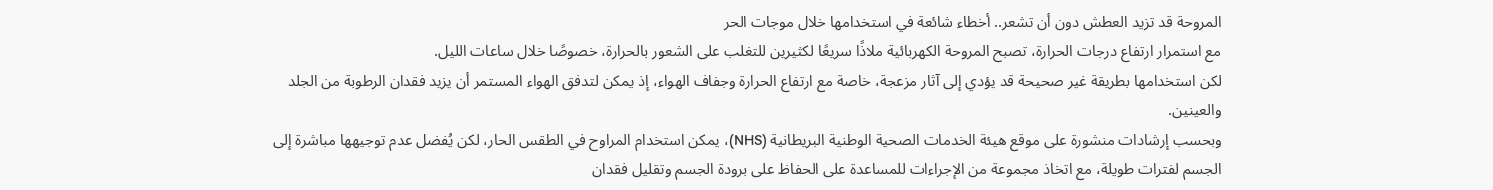المروحة قد تزيد العطش دون أن تشعر.. أخطاء شائعة في استخدامها خلال موجات الحر
مع استمرار ارتفاع درجات الحرارة، تصبح المروحة الكهربائية ملاذًا سريعًا لكثيرين للتغلب على الشعور بالحرارة، خصوصًا خلال ساعات الليل.
لكن استخدامها بطريقة غير صحيحة قد يؤدي إلى آثار مزعجة، خاصة مع ارتفاع الحرارة وجفاف الهواء، إذ يمكن لتدفق الهواء المستمر أن يزيد فقدان الرطوبة من الجلد والعينين.
وبحسب إرشادات منشورة على موقع هيئة الخدمات الصحية الوطنية البريطانية (NHS)، يمكن استخدام المراوح في الطقس الحار، لكن يُفضل عدم توجيهها مباشرة إلى الجسم لفترات طويلة، مع اتخاذ مجموعة من الإجراءات للمساعدة على الحفاظ على برودة الجسم وتقليل فقدان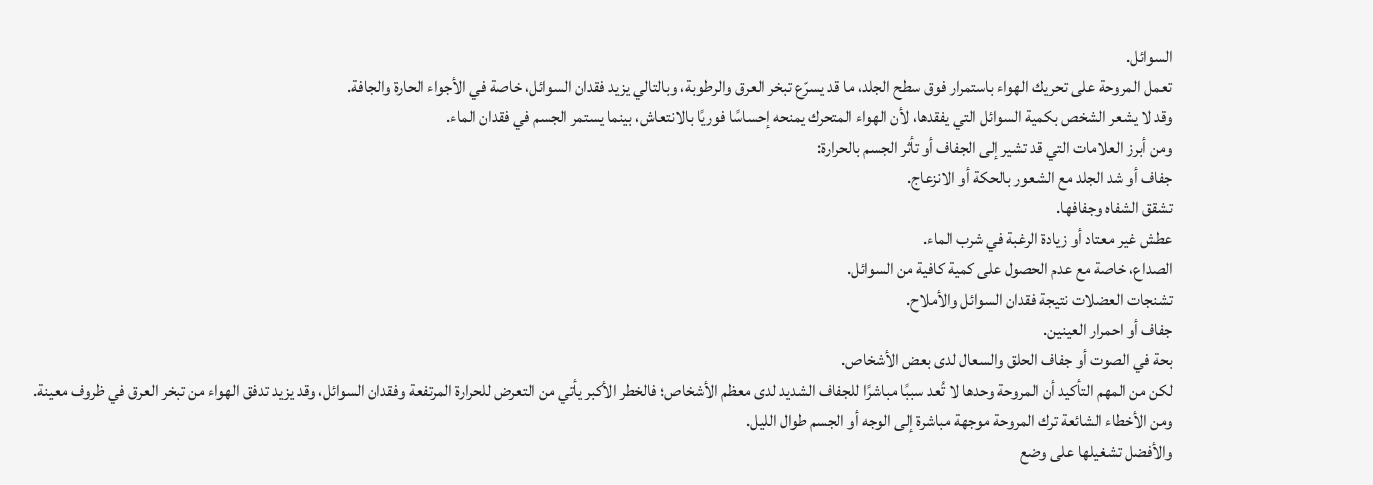السوائل.
تعمل المروحة على تحريك الهواء باستمرار فوق سطح الجلد، ما قد يسرّع تبخر العرق والرطوبة، وبالتالي يزيد فقدان السوائل، خاصة في الأجواء الحارة والجافة.
وقد لا يشعر الشخص بكمية السوائل التي يفقدها، لأن الهواء المتحرك يمنحه إحساسًا فوريًا بالانتعاش، بينما يستمر الجسم في فقدان الماء.
ومن أبرز العلامات التي قد تشير إلى الجفاف أو تأثر الجسم بالحرارة:
جفاف أو شد الجلد مع الشعور بالحكة أو الانزعاج.
تشقق الشفاه وجفافها.
عطش غير معتاد أو زيادة الرغبة في شرب الماء.
الصداع، خاصة مع عدم الحصول على كمية كافية من السوائل.
تشنجات العضلات نتيجة فقدان السوائل والأملاح.
جفاف أو احمرار العينين.
بحة في الصوت أو جفاف الحلق والسعال لدى بعض الأشخاص.
لكن من المهم التأكيد أن المروحة وحدها لا تُعد سببًا مباشرًا للجفاف الشديد لدى معظم الأشخاص؛ فالخطر الأكبر يأتي من التعرض للحرارة المرتفعة وفقدان السوائل، وقد يزيد تدفق الهواء من تبخر العرق في ظروف معينة.
ومن الأخطاء الشائعة ترك المروحة موجهة مباشرة إلى الوجه أو الجسم طوال الليل.
والأفضل تشغيلها على وضع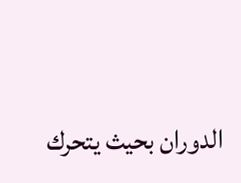الدوران بحيث يتحرك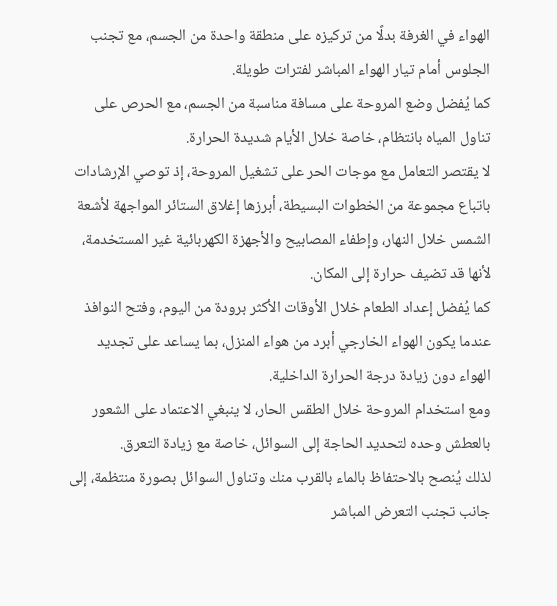الهواء في الغرفة بدلًا من تركيزه على منطقة واحدة من الجسم، مع تجنب الجلوس أمام تيار الهواء المباشر لفترات طويلة.
كما يُفضل وضع المروحة على مسافة مناسبة من الجسم، مع الحرص على تناول المياه بانتظام، خاصة خلال الأيام شديدة الحرارة.
لا يقتصر التعامل مع موجات الحر على تشغيل المروحة، إذ توصي الإرشادات باتباع مجموعة من الخطوات البسيطة، أبرزها إغلاق الستائر المواجهة لأشعة الشمس خلال النهار، وإطفاء المصابيح والأجهزة الكهربائية غير المستخدمة، لأنها قد تضيف حرارة إلى المكان.
كما يُفضل إعداد الطعام خلال الأوقات الأكثر برودة من اليوم، وفتح النوافذ عندما يكون الهواء الخارجي أبرد من هواء المنزل، بما يساعد على تجديد الهواء دون زيادة درجة الحرارة الداخلية.
ومع استخدام المروحة خلال الطقس الحار، لا ينبغي الاعتماد على الشعور بالعطش وحده لتحديد الحاجة إلى السوائل، خاصة مع زيادة التعرق.
لذلك يُنصح بالاحتفاظ بالماء بالقرب منك وتناول السوائل بصورة منتظمة، إلى جانب تجنب التعرض المباشر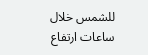للشمس خلال ساعات ارتفاع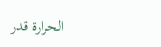الحرارة قدر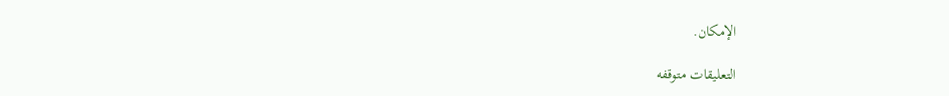الإمكان.

التعليقات متوقفه